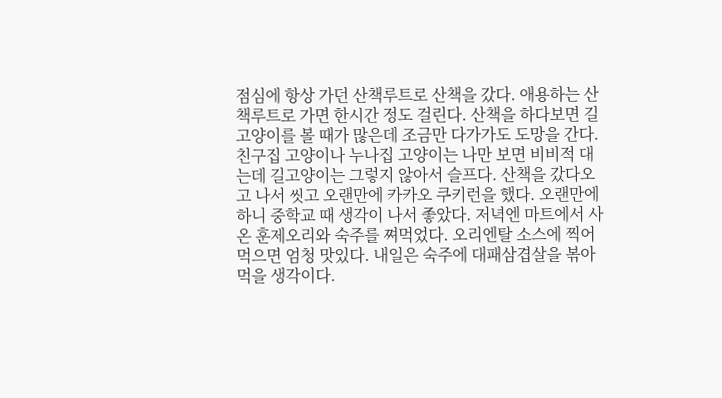점심에 항상 가던 산책루트로 산책을 갔다. 애용하는 산책루트로 가면 한시간 정도 걸린다. 산책을 하다보면 길고양이를 볼 때가 많은데 조금만 다가가도 도망을 간다. 친구집 고양이나 누나집 고양이는 나만 보면 비비적 대는데 길고양이는 그렇지 않아서 슬프다. 산책을 갔다오고 나서 씻고 오랜만에 카카오 쿠키런을 했다. 오랜만에 하니 중학교 때 생각이 나서 좋았다. 저녁엔 마트에서 사온 훈제오리와 숙주를 쪄먹었다. 오리엔탈 소스에 찍어먹으면 엄청 맛있다. 내일은 숙주에 대패삼겹살을 볶아 먹을 생각이다.